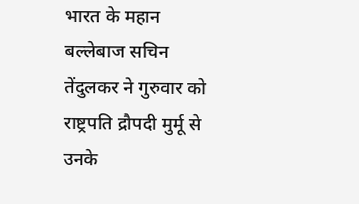भारत के महान बल्लेबाज सचिन तेंदुलकर ने गुरुवार को राष्ट्रपति द्रौपदी मुर्मू से उनके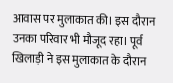आवास पर मुलाकात की। इस दौरान उनका परिवार भी मौजूद रहा। पूर्व खिलाड़ी ने इस मुलाकात के दौरान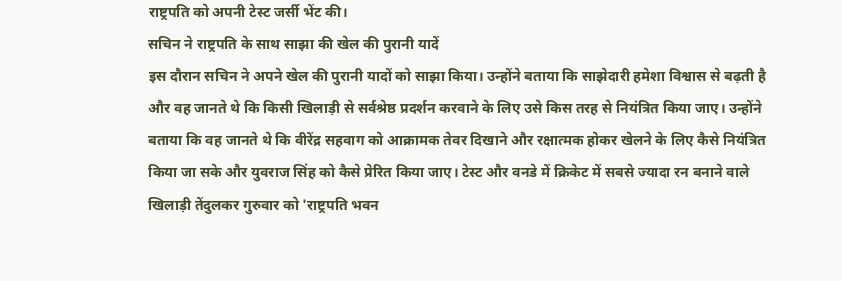राष्ट्रपति को अपनी टेस्ट जर्सी भेंट की।
सचिन ने राष्ट्रपति के साथ साझा की खेल की पुरानी यादें
इस दौरान सचिन ने अपने खेल की पुरानी यादों को साझा किया। उन्होंने बताया कि साझेदारी हमेशा विश्वास से बढ़ती है और वह जानते थे कि किसी खिलाड़ी से सर्वश्रेष्ठ प्रदर्शन करवाने के लिए उसे किस तरह से नियंत्रित किया जाए। उन्होंने बताया कि वह जानते थे कि वीरेंद्र सहवाग को आक्रामक तेवर दिखाने और रक्षात्मक होकर खेलने के लिए कैसे नियंत्रित किया जा सके और युवराज सिंह को कैसे प्रेरित किया जाए। टेस्ट और वनडे में क्रिकेट में सबसे ज्यादा रन बनाने वाले खिलाड़ी तेंदुलकर गुरुवार को 'राष्ट्रपति भवन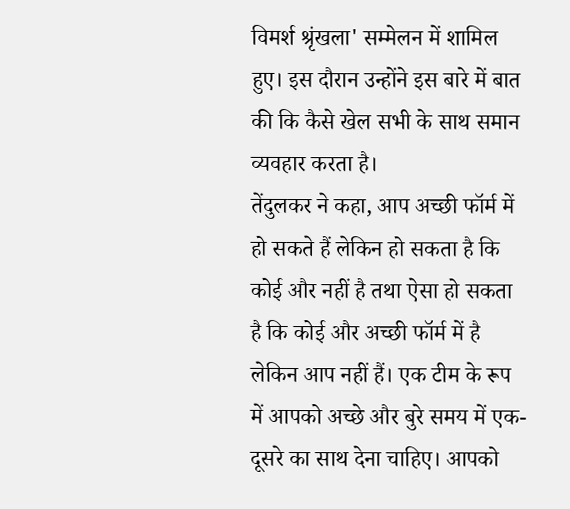विमर्श श्रृंखला' सम्मेलन में शामिल हुए। इस दौरान उन्होंने इस बारे में बात की कि कैसे खेल सभी के साथ समान व्यवहार करता है।
तेंदुलकर ने कहा, आप अच्छी फॉर्म में हो सकते हैं लेकिन हो सकता है कि कोई और नहीं है तथा ऐसा हो सकता है कि कोई और अच्छी फॉर्म में है लेकिन आप नहीं हैं। एक टीम के रूप में आपको अच्छे और बुरे समय में एक-दूसरे का साथ देना चाहिए। आपको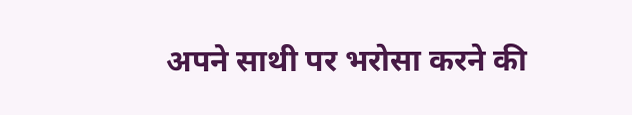अपने साथी पर भरोसा करने की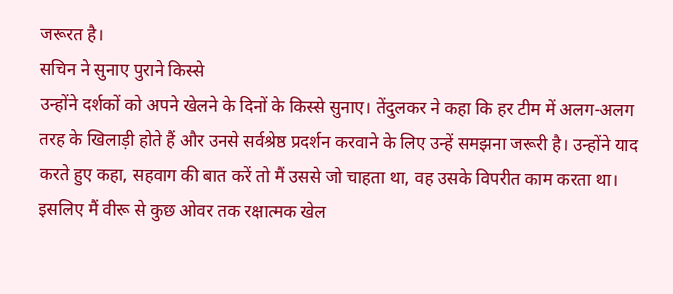जरूरत है।
सचिन ने सुनाए पुराने किस्से
उन्होंने दर्शकों को अपने खेलने के दिनों के किस्से सुनाए। तेंदुलकर ने कहा कि हर टीम में अलग-अलग तरह के खिलाड़ी होते हैं और उनसे सर्वश्रेष्ठ प्रदर्शन करवाने के लिए उन्हें समझना जरूरी है। उन्होंने याद करते हुए कहा, सहवाग की बात करें तो मैं उससे जो चाहता था, वह उसके विपरीत काम करता था। इसलिए मैं वीरू से कुछ ओवर तक रक्षात्मक खेल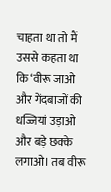चाहता था तो मैं उससे कहता था कि ‘वीरू जाओ और गेंदबाजों की धज्जियां उड़ाओ और बड़े छक्के लगाओ। तब वीरू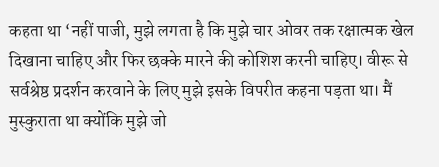कहता था ‘नहीं पाजी, मुझे लगता है कि मुझे चार ओवर तक रक्षात्मक खेल दिखाना चाहिए और फिर छक्के मारने की कोशिश करनी चाहिए। वीरू से सर्वश्रेष्ठ प्रदर्शन करवाने के लिए मुझे इसके विपरीत कहना पड़ता था। मैं मुस्कुराता था क्योंकि मुझे जो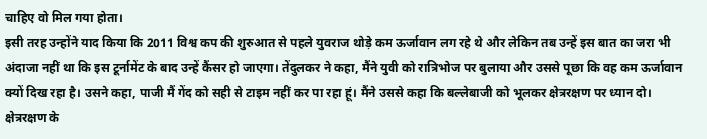चाहिए वो मिल गया होता।
इसी तरह उन्होंने याद किया कि 2011 विश्व कप की शुरुआत से पहले युवराज थोड़े कम ऊर्जावान लग रहे थे और लेकिन तब उन्हें इस बात का जरा भी अंदाजा नहीं था कि इस टूर्नामेंट के बाद उन्हें कैंसर हो जाएगा। तेंदुलकर ने कहा, मैंने युवी को रात्रिभोज पर बुलाया और उससे पूछा कि वह कम ऊर्जावान क्यों दिख रहा है। उसने कहा, पाजी मैं गेंद को सही से टाइम नहीं कर पा रहा हूं। मैंने उससे कहा कि बल्लेबाजी को भूलकर क्षेत्ररक्षण पर ध्यान दो। क्षेत्ररक्षण के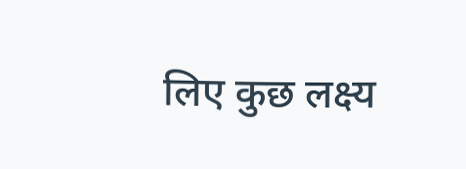लिए कुछ लक्ष्य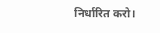निर्धारित करो।